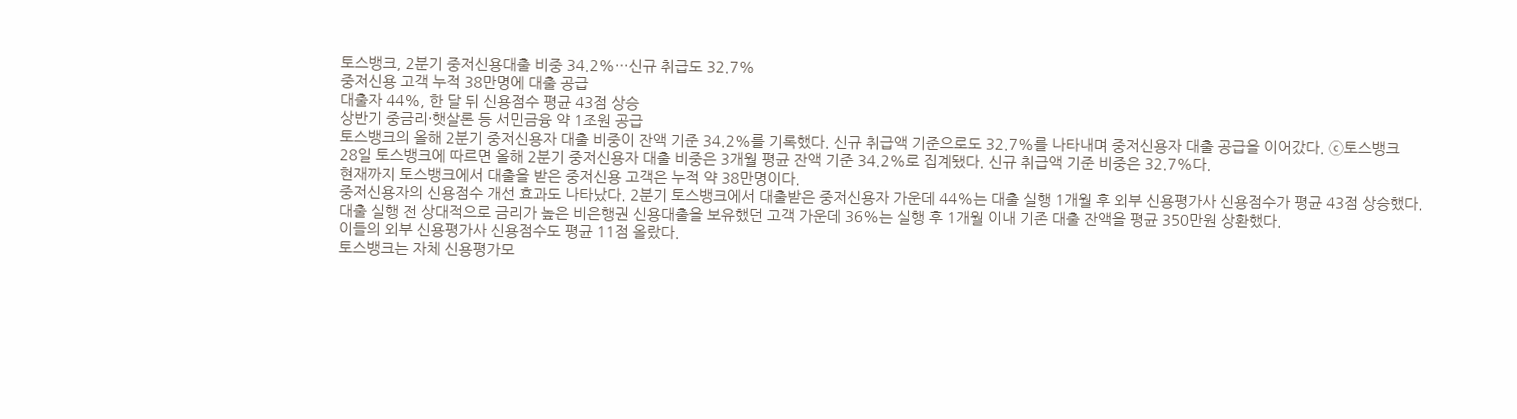토스뱅크, 2분기 중저신용대출 비중 34.2%…신규 취급도 32.7%
중저신용 고객 누적 38만명에 대출 공급
대출자 44%, 한 달 뒤 신용점수 평균 43점 상승
상반기 중금리·햇살론 등 서민금융 약 1조원 공급
토스뱅크의 올해 2분기 중저신용자 대출 비중이 잔액 기준 34.2%를 기록했다. 신규 취급액 기준으로도 32.7%를 나타내며 중저신용자 대출 공급을 이어갔다. ⓒ토스뱅크
28일 토스뱅크에 따르면 올해 2분기 중저신용자 대출 비중은 3개월 평균 잔액 기준 34.2%로 집계됐다. 신규 취급액 기준 비중은 32.7%다.
현재까지 토스뱅크에서 대출을 받은 중저신용 고객은 누적 약 38만명이다.
중저신용자의 신용점수 개선 효과도 나타났다. 2분기 토스뱅크에서 대출받은 중저신용자 가운데 44%는 대출 실행 1개월 후 외부 신용평가사 신용점수가 평균 43점 상승했다.
대출 실행 전 상대적으로 금리가 높은 비은행권 신용대출을 보유했던 고객 가운데 36%는 실행 후 1개월 이내 기존 대출 잔액을 평균 350만원 상환했다.
이들의 외부 신용평가사 신용점수도 평균 11점 올랐다.
토스뱅크는 자체 신용평가모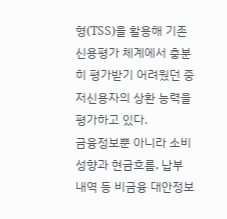형(TSS)을 활용해 기존 신용평가 체계에서 충분히 평가받기 어려웠던 중저신용자의 상환 능력을 평가하고 있다.
금융정보뿐 아니라 소비 성향과 현금흐름, 납부 내역 등 비금융 대안정보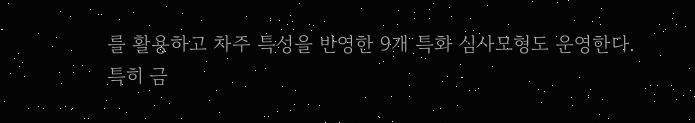를 활용하고 차주 특성을 반영한 9개 특화 심사모형도 운영한다.
특히 금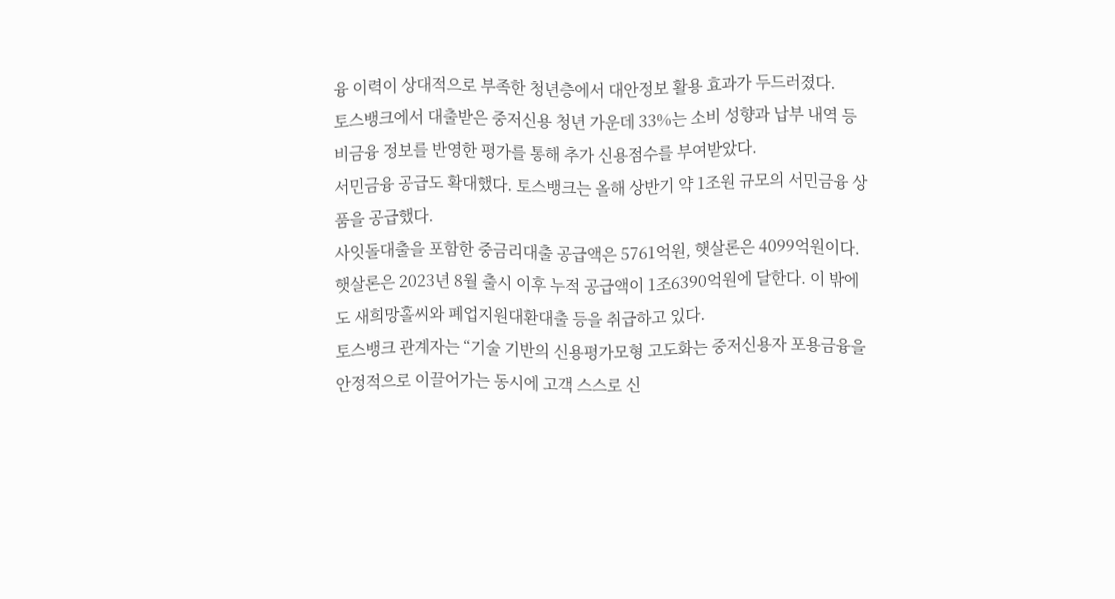융 이력이 상대적으로 부족한 청년층에서 대안정보 활용 효과가 두드러졌다.
토스뱅크에서 대출받은 중저신용 청년 가운데 33%는 소비 성향과 납부 내역 등 비금융 정보를 반영한 평가를 통해 추가 신용점수를 부여받았다.
서민금융 공급도 확대했다. 토스뱅크는 올해 상반기 약 1조원 규모의 서민금융 상품을 공급했다.
사잇돌대출을 포함한 중금리대출 공급액은 5761억원, 햇살론은 4099억원이다.
햇살론은 2023년 8월 출시 이후 누적 공급액이 1조6390억원에 달한다. 이 밖에도 새희망홀씨와 폐업지원대환대출 등을 취급하고 있다.
토스뱅크 관계자는 “기술 기반의 신용평가모형 고도화는 중저신용자 포용금융을 안정적으로 이끌어가는 동시에 고객 스스로 신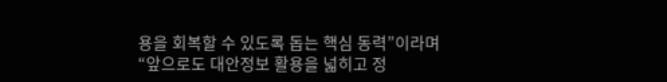용을 회복할 수 있도록 돕는 핵심 동력”이라며 “앞으로도 대안정보 활용을 넓히고 정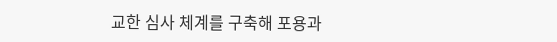교한 심사 체계를 구축해 포용과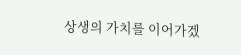상생의 가치를 이어가겠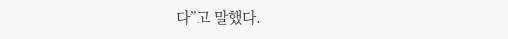다”고 말했다.